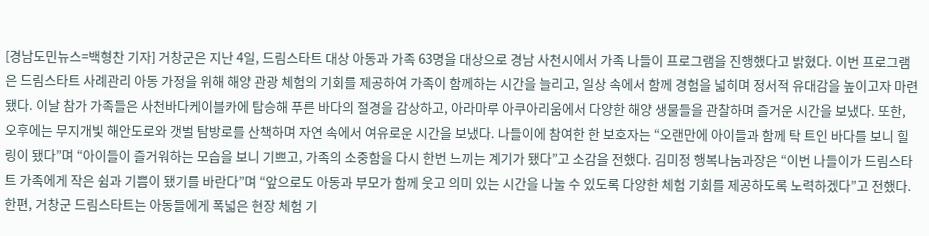[경남도민뉴스=백형찬 기자] 거창군은 지난 4일, 드림스타트 대상 아동과 가족 63명을 대상으로 경남 사천시에서 가족 나들이 프로그램을 진행했다고 밝혔다. 이번 프로그램은 드림스타트 사례관리 아동 가정을 위해 해양 관광 체험의 기회를 제공하여 가족이 함께하는 시간을 늘리고, 일상 속에서 함께 경험을 넓히며 정서적 유대감을 높이고자 마련됐다. 이날 참가 가족들은 사천바다케이블카에 탑승해 푸른 바다의 절경을 감상하고, 아라마루 아쿠아리움에서 다양한 해양 생물들을 관찰하며 즐거운 시간을 보냈다. 또한, 오후에는 무지개빛 해안도로와 갯벌 탐방로를 산책하며 자연 속에서 여유로운 시간을 보냈다. 나들이에 참여한 한 보호자는 “오랜만에 아이들과 함께 탁 트인 바다를 보니 힐링이 됐다”며 “아이들이 즐거워하는 모습을 보니 기쁘고, 가족의 소중함을 다시 한번 느끼는 계기가 됐다”고 소감을 전했다. 김미정 행복나눔과장은 “이번 나들이가 드림스타트 가족에게 작은 쉼과 기쁨이 됐기를 바란다”며 “앞으로도 아동과 부모가 함께 웃고 의미 있는 시간을 나눌 수 있도록 다양한 체험 기회를 제공하도록 노력하겠다”고 전했다. 한편, 거창군 드림스타트는 아동들에게 폭넓은 현장 체험 기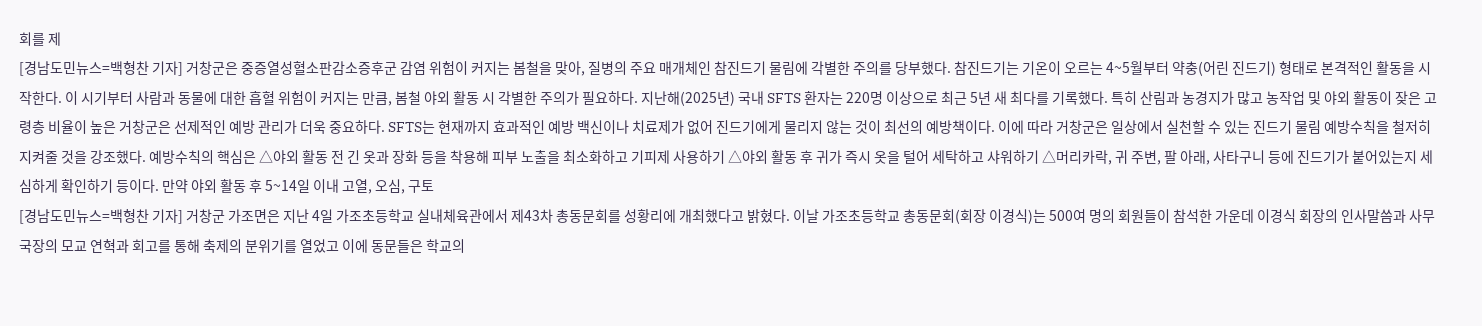회를 제
[경남도민뉴스=백형찬 기자] 거창군은 중증열성혈소판감소증후군 감염 위험이 커지는 봄철을 맞아, 질병의 주요 매개체인 참진드기 물림에 각별한 주의를 당부했다. 참진드기는 기온이 오르는 4~5월부터 약충(어린 진드기) 형태로 본격적인 활동을 시작한다. 이 시기부터 사람과 동물에 대한 흡혈 위험이 커지는 만큼, 봄철 야외 활동 시 각별한 주의가 필요하다. 지난해(2025년) 국내 SFTS 환자는 220명 이상으로 최근 5년 새 최다를 기록했다. 특히 산림과 농경지가 많고 농작업 및 야외 활동이 잦은 고령층 비율이 높은 거창군은 선제적인 예방 관리가 더욱 중요하다. SFTS는 현재까지 효과적인 예방 백신이나 치료제가 없어 진드기에게 물리지 않는 것이 최선의 예방책이다. 이에 따라 거창군은 일상에서 실천할 수 있는 진드기 물림 예방수칙을 철저히 지켜줄 것을 강조했다. 예방수칙의 핵심은 △야외 활동 전 긴 옷과 장화 등을 착용해 피부 노출을 최소화하고 기피제 사용하기 △야외 활동 후 귀가 즉시 옷을 털어 세탁하고 샤워하기 △머리카락, 귀 주변, 팔 아래, 사타구니 등에 진드기가 붙어있는지 세심하게 확인하기 등이다. 만약 야외 활동 후 5~14일 이내 고열, 오심, 구토
[경남도민뉴스=백형찬 기자] 거창군 가조면은 지난 4일 가조초등학교 실내체육관에서 제43차 총동문회를 성황리에 개최했다고 밝혔다. 이날 가조초등학교 총동문회(회장 이경식)는 500여 명의 회원들이 참석한 가운데 이경식 회장의 인사말씀과 사무국장의 모교 연혁과 회고를 통해 축제의 분위기를 열었고 이에 동문들은 학교의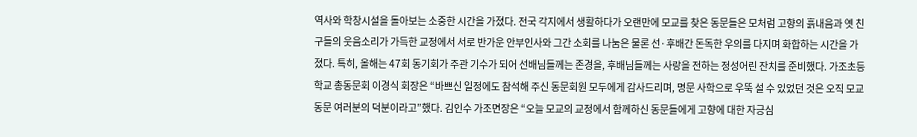역사와 학창시설을 돌아보는 소중한 시간을 가졌다. 전국 각지에서 생활하다가 오랜만에 모교를 찾은 동문들은 모처럼 고향의 흙내음과 옛 친구들의 웃음소리가 가득한 교정에서 서로 반가운 안부인사와 그간 소회를 나눔은 물론 선·후배간 돈독한 우의를 다지며 화합하는 시간을 가졌다. 특히, 올해는 47회 동기회가 주관 기수가 되어 선배님들께는 존경을, 후배님들께는 사랑을 전하는 정성어린 잔치를 준비했다. 가조초등학교 총동문회 이경식 회장은 “바쁘신 일정에도 참석해 주신 동문회원 모두에게 감사드리며, 명문 사학으로 우뚝 설 수 있었던 것은 오직 모교 동문 여러분의 덕분이라고”했다. 김인수 가조면장은 “오늘 모교의 교정에서 함께하신 동문들에게 고향에 대한 자긍심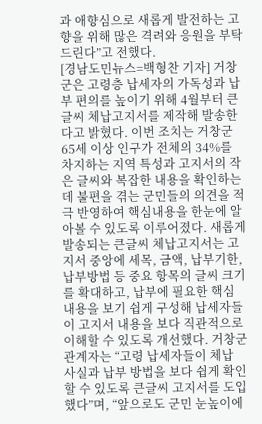과 애향심으로 새롭게 발전하는 고향을 위해 많은 격려와 응원을 부탁드린다”고 전했다.
[경남도민뉴스=백형찬 기자] 거창군은 고령층 납세자의 가독성과 납부 편의를 높이기 위해 4월부터 큰글씨 체납고지서를 제작해 발송한다고 밝혔다. 이번 조치는 거창군 65세 이상 인구가 전체의 34%를 차지하는 지역 특성과 고지서의 작은 글씨와 복잡한 내용을 확인하는 데 불편을 겪는 군민들의 의견을 적극 반영하여 핵심내용을 한눈에 알아볼 수 있도록 이루어졌다. 새롭게 발송되는 큰글씨 체납고지서는 고지서 중앙에 세목, 금액, 납부기한, 납부방법 등 중요 항목의 글씨 크기를 확대하고, 납부에 필요한 핵심 내용을 보기 쉽게 구성해 납세자들이 고지서 내용을 보다 직관적으로 이해할 수 있도록 개선했다. 거창군 관계자는 “고령 납세자들이 체납 사실과 납부 방법을 보다 쉽게 확인할 수 있도록 큰글씨 고지서를 도입했다”며, “앞으로도 군민 눈높이에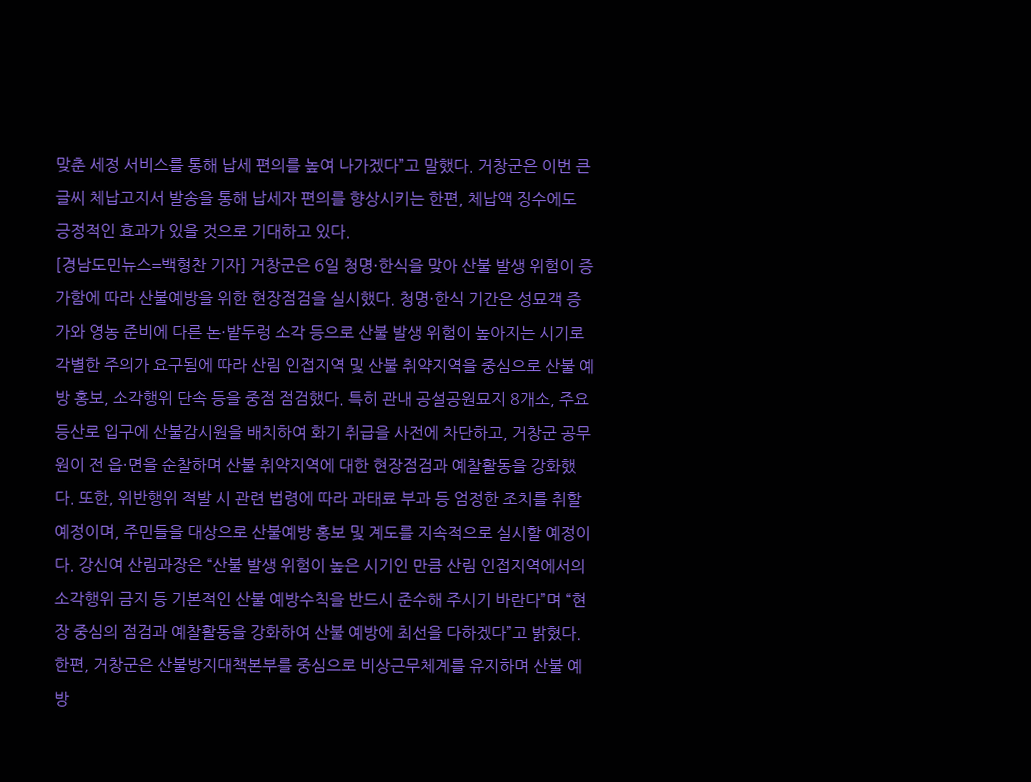맞춘 세정 서비스를 통해 납세 편의를 높여 나가겠다”고 말했다. 거창군은 이번 큰글씨 체납고지서 발송을 통해 납세자 편의를 향상시키는 한편, 체납액 징수에도 긍정적인 효과가 있을 것으로 기대하고 있다.
[경남도민뉴스=백형찬 기자] 거창군은 6일 청명·한식을 맞아 산불 발생 위험이 증가함에 따라 산불예방을 위한 현장점검을 실시했다. 청명·한식 기간은 성묘객 증가와 영농 준비에 다른 논·밭두렁 소각 등으로 산불 발생 위험이 높아지는 시기로 각별한 주의가 요구됨에 따라 산림 인접지역 및 산불 취약지역을 중심으로 산불 예방 홍보, 소각행위 단속 등을 중점 점검했다. 특히 관내 공설공원묘지 8개소, 주요 등산로 입구에 산불감시원을 배치하여 화기 취급을 사전에 차단하고, 거창군 공무원이 전 읍·면을 순찰하며 산불 취약지역에 대한 현장점검과 예찰활동을 강화했다. 또한, 위반행위 적발 시 관련 법령에 따라 과태료 부과 등 엄정한 조치를 취할 예정이며, 주민들을 대상으로 산불예방 홍보 및 계도를 지속적으로 실시할 예정이다. 강신여 산림과장은 “산불 발생 위험이 높은 시기인 만큼 산림 인접지역에서의 소각행위 금지 등 기본적인 산불 예방수칙을 반드시 준수해 주시기 바란다”며 “현장 중심의 점검과 예찰활동을 강화하여 산불 예방에 최선을 다하겠다”고 밝혔다. 한편, 거창군은 산불방지대책본부를 중심으로 비상근무체계를 유지하며 산불 예방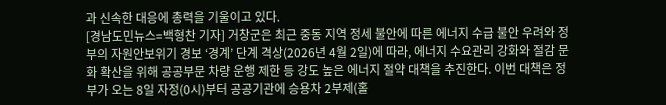과 신속한 대응에 총력을 기울이고 있다.
[경남도민뉴스=백형찬 기자] 거창군은 최근 중동 지역 정세 불안에 따른 에너지 수급 불안 우려와 정부의 자원안보위기 경보 ‘경계’ 단계 격상(2026년 4월 2일)에 따라, 에너지 수요관리 강화와 절감 문화 확산을 위해 공공부문 차량 운행 제한 등 강도 높은 에너지 절약 대책을 추진한다. 이번 대책은 정부가 오는 8일 자정(0시)부터 공공기관에 승용차 2부제(홀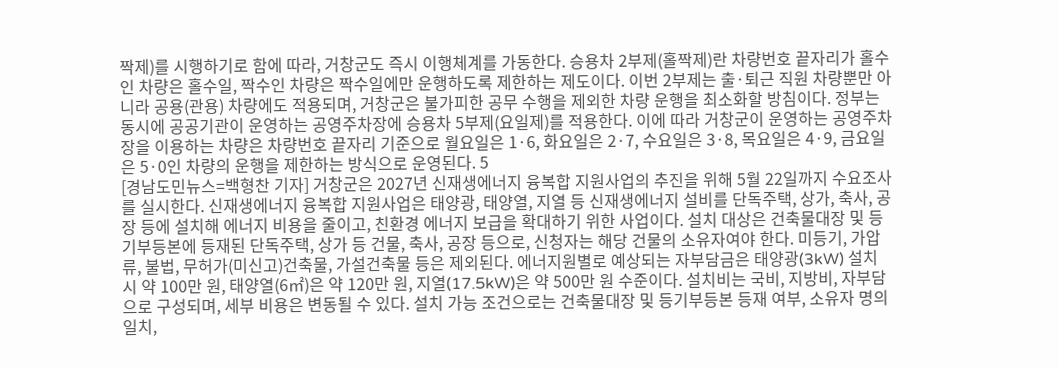짝제)를 시행하기로 함에 따라, 거창군도 즉시 이행체계를 가동한다. 승용차 2부제(홀짝제)란 차량번호 끝자리가 홀수인 차량은 홀수일, 짝수인 차량은 짝수일에만 운행하도록 제한하는 제도이다. 이번 2부제는 출·퇴근 직원 차량뿐만 아니라 공용(관용) 차량에도 적용되며, 거창군은 불가피한 공무 수행을 제외한 차량 운행을 최소화할 방침이다. 정부는 동시에 공공기관이 운영하는 공영주차장에 승용차 5부제(요일제)를 적용한다. 이에 따라 거창군이 운영하는 공영주차장을 이용하는 차량은 차량번호 끝자리 기준으로 월요일은 1·6, 화요일은 2·7, 수요일은 3·8, 목요일은 4·9, 금요일은 5·0인 차량의 운행을 제한하는 방식으로 운영된다. 5
[경남도민뉴스=백형찬 기자] 거창군은 2027년 신재생에너지 융복합 지원사업의 추진을 위해 5월 22일까지 수요조사를 실시한다. 신재생에너지 융복합 지원사업은 태양광, 태양열, 지열 등 신재생에너지 설비를 단독주택, 상가, 축사, 공장 등에 설치해 에너지 비용을 줄이고, 친환경 에너지 보급을 확대하기 위한 사업이다. 설치 대상은 건축물대장 및 등기부등본에 등재된 단독주택, 상가 등 건물, 축사, 공장 등으로, 신청자는 해당 건물의 소유자여야 한다. 미등기, 가압류, 불법, 무허가(미신고)건축물, 가설건축물 등은 제외된다. 에너지원별로 예상되는 자부담금은 태양광(3kW) 설치 시 약 100만 원, 태양열(6㎡)은 약 120만 원, 지열(17.5kW)은 약 500만 원 수준이다. 설치비는 국비, 지방비, 자부담으로 구성되며, 세부 비용은 변동될 수 있다. 설치 가능 조건으로는 건축물대장 및 등기부등본 등재 여부, 소유자 명의 일치,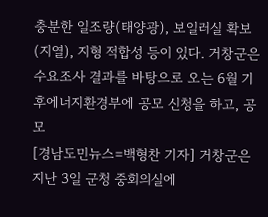충분한 일조량(태양광), 보일러실 확보(지열), 지형 적합성 등이 있다. 거창군은 수요조사 결과를 바탕으로 오는 6월 기후에너지환경부에 공모 신청을 하고, 공모
[경남도민뉴스=백형찬 기자] 거창군은 지난 3일 군청 중회의실에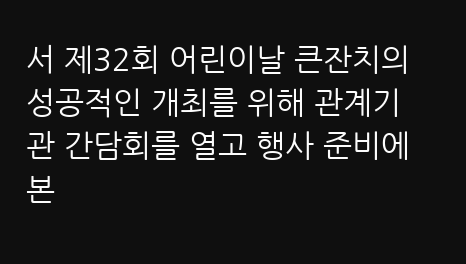서 제32회 어린이날 큰잔치의 성공적인 개최를 위해 관계기관 간담회를 열고 행사 준비에 본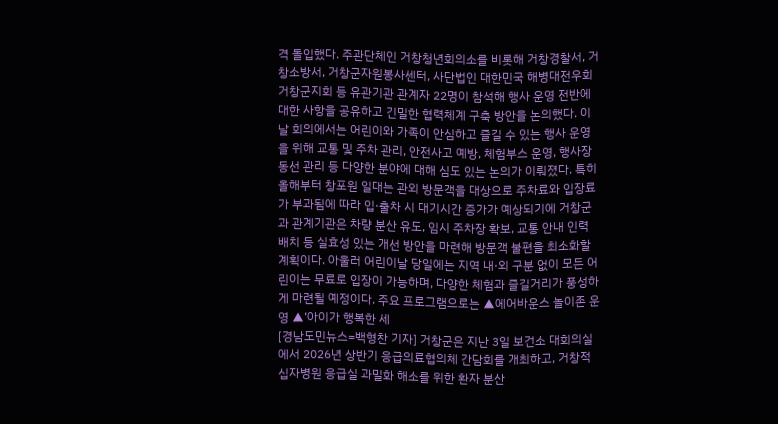격 돌입했다. 주관단체인 거창청년회의소를 비롯해 거창경찰서, 거창소방서, 거창군자원봉사센터, 사단법인 대한민국 해병대전우회 거창군지회 등 유관기관 관계자 22명이 참석해 행사 운영 전반에 대한 사항을 공유하고 긴밀한 협력체계 구축 방안을 논의했다. 이날 회의에서는 어린이와 가족이 안심하고 즐길 수 있는 행사 운영을 위해 교통 및 주차 관리, 안전사고 예방, 체험부스 운영, 행사장 동선 관리 등 다양한 분야에 대해 심도 있는 논의가 이뤄졌다. 특히 올해부터 창포원 일대는 관외 방문객을 대상으로 주차료와 입장료가 부과됨에 따라 입·출차 시 대기시간 증가가 예상되기에 거창군과 관계기관은 차량 분산 유도, 임시 주차장 확보, 교통 안내 인력 배치 등 실효성 있는 개선 방안을 마련해 방문객 불편을 최소화할 계획이다. 아울러 어린이날 당일에는 지역 내·외 구분 없이 모든 어린이는 무료로 입장이 가능하며, 다양한 체험과 즐길거리가 풍성하게 마련될 예정이다. 주요 프로그램으로는 ▲에어바운스 놀이존 운영 ▲‘아이가 행복한 세
[경남도민뉴스=백형찬 기자] 거창군은 지난 3일 보건소 대회의실에서 2026년 상반기 응급의료협의체 간담회를 개최하고, 거창적십자병원 응급실 과밀화 해소를 위한 환자 분산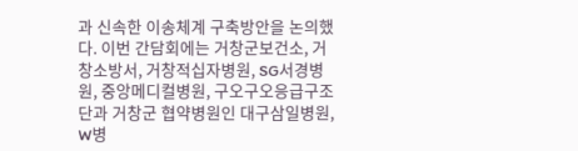과 신속한 이송체계 구축방안을 논의했다. 이번 간담회에는 거창군보건소, 거창소방서, 거창적십자병원, SG서경병원, 중앙메디컬병원, 구오구오응급구조단과 거창군 협약병원인 대구삼일병원, W병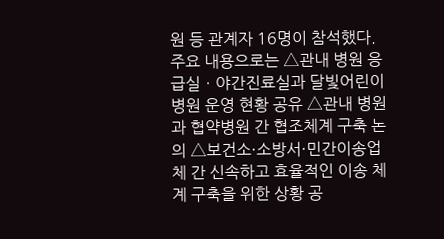원 등 관계자 16명이 참석했다. 주요 내용으로는 △관내 병원 응급실ㆍ야간진료실과 달빛어린이병원 운영 현황 공유 △관내 병원과 협약병원 간 협조체계 구축 논의 △보건소·소방서·민간이송업체 간 신속하고 효율적인 이송 체계 구축을 위한 상황 공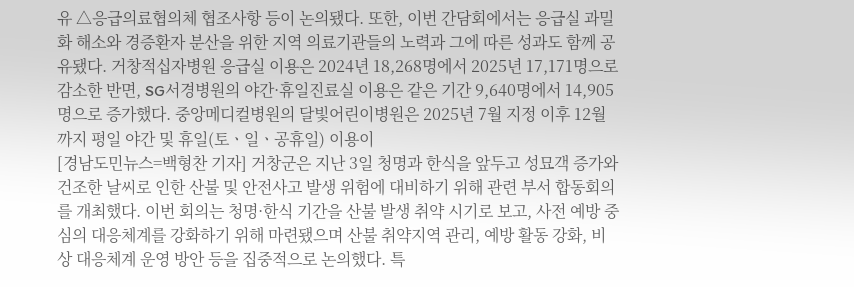유 △응급의료협의체 협조사항 등이 논의됐다. 또한, 이번 간담회에서는 응급실 과밀화 해소와 경증환자 분산을 위한 지역 의료기관들의 노력과 그에 따른 성과도 함께 공유됐다. 거창적십자병원 응급실 이용은 2024년 18,268명에서 2025년 17,171명으로 감소한 반면, SG서경병원의 야간·휴일진료실 이용은 같은 기간 9,640명에서 14,905명으로 증가했다. 중앙메디컬병원의 달빛어린이병원은 2025년 7월 지정 이후 12월까지 평일 야간 및 휴일(토ㆍ일ㆍ공휴일) 이용이
[경남도민뉴스=백형찬 기자] 거창군은 지난 3일 청명과 한식을 앞두고 성묘객 증가와 건조한 날씨로 인한 산불 및 안전사고 발생 위험에 대비하기 위해 관련 부서 합동회의를 개최했다. 이번 회의는 청명·한식 기간을 산불 발생 취약 시기로 보고, 사전 예방 중심의 대응체계를 강화하기 위해 마련됐으며 산불 취약지역 관리, 예방 활동 강화, 비상 대응체계 운영 방안 등을 집중적으로 논의했다. 특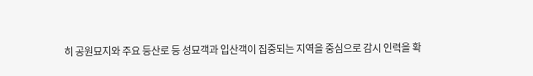히 공원묘지와 주요 등산로 등 성묘객과 입산객이 집중되는 지역을 중심으로 감시 인력을 확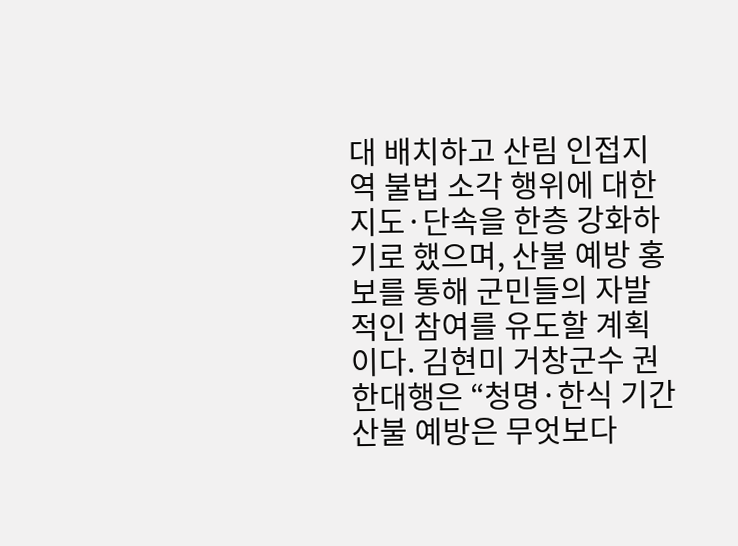대 배치하고 산림 인접지역 불법 소각 행위에 대한 지도·단속을 한층 강화하기로 했으며, 산불 예방 홍보를 통해 군민들의 자발적인 참여를 유도할 계획이다. 김현미 거창군수 권한대행은 “청명·한식 기간 산불 예방은 무엇보다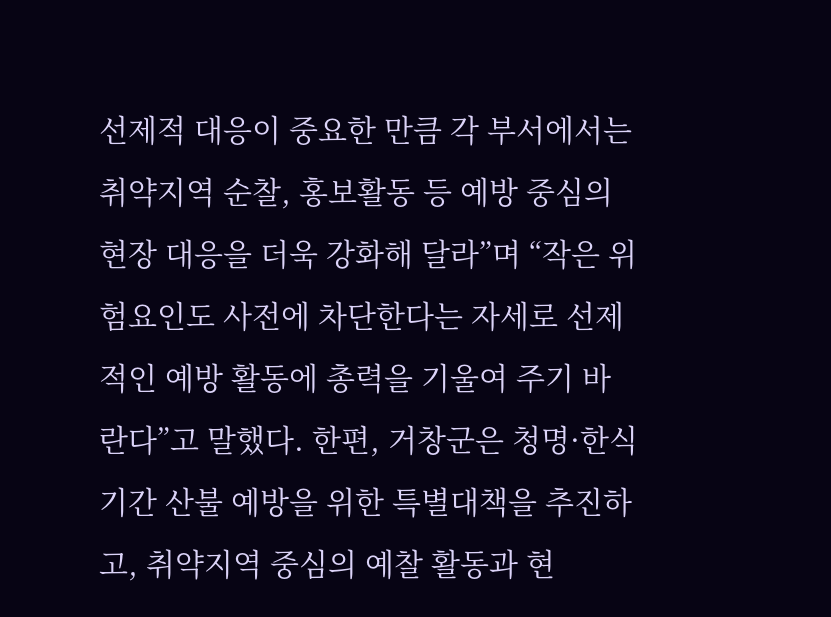선제적 대응이 중요한 만큼 각 부서에서는 취약지역 순찰, 홍보활동 등 예방 중심의 현장 대응을 더욱 강화해 달라”며 “작은 위험요인도 사전에 차단한다는 자세로 선제적인 예방 활동에 총력을 기울여 주기 바란다”고 말했다. 한편, 거창군은 청명·한식 기간 산불 예방을 위한 특별대책을 추진하고, 취약지역 중심의 예찰 활동과 현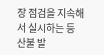장 점검을 지속해서 실시하는 등 산불 발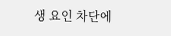생 요인 차단에